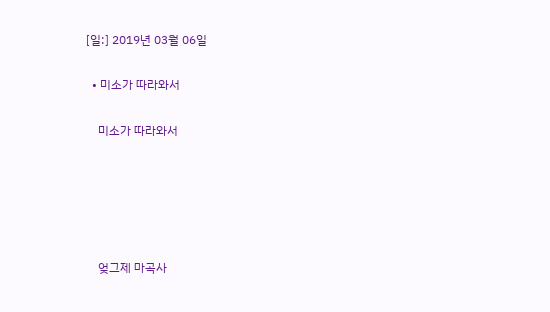[일:] 2019년 03월 06일

  • 미소가 따라와서

    미소가 따라와서





    엊그제 마곡사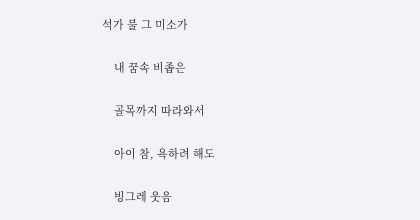석가 불 그 미소가

    내 꿈속 비좁은

    골목까지 따라와서

    아이 참, 욕하려 해도

    빙그레 웃음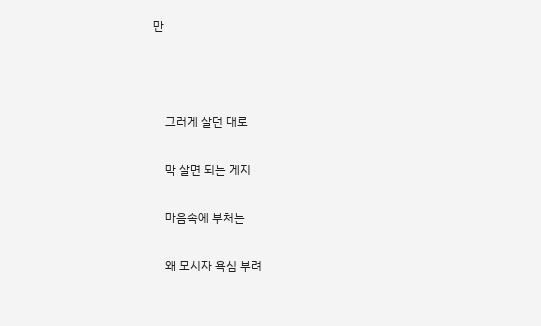만



    그러게 살던 대로

    막 살면 되는 게지

    마음속에 부처는

    왜 모시자 욕심 부려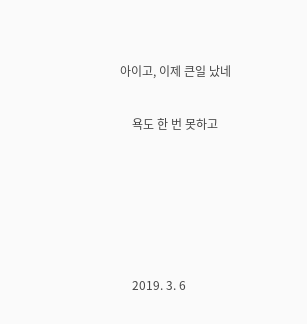아이고, 이제 큰일 났네

    욕도 한 번 못하고





    2019. 3. 6